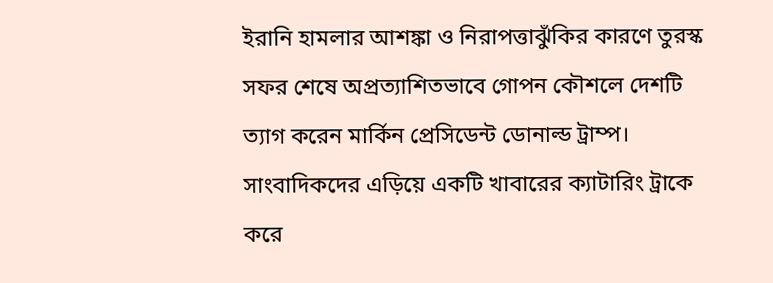ইরানি হামলার আশঙ্কা ও নিরাপত্তাঝুঁকির কারণে তুরস্ক সফর শেষে অপ্রত্যাশিতভাবে গোপন কৌশলে দেশটি ত্যাগ করেন মার্কিন প্রেসিডেন্ট ডোনাল্ড ট্রাম্প। সাংবাদিকদের এড়িয়ে একটি খাবারের ক্যাটারিং ট্রাকে করে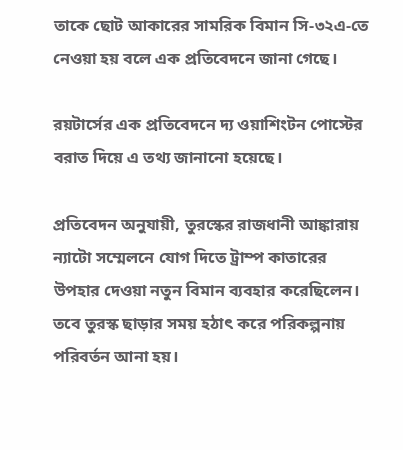তাকে ছোট আকারের সামরিক বিমান সি-৩২এ-তে নেওয়া হয় বলে এক প্রতিবেদনে জানা গেছে।

রয়টার্সের এক প্রতিবেদনে দ্য ওয়াশিংটন পোস্টের বরাত দিয়ে এ তথ্য জানানো হয়েছে।

প্রতিবেদন অনুযায়ী, তুরস্কের রাজধানী আঙ্কারায় ন্যাটো সম্মেলনে যোগ দিতে ট্রাম্প কাতারের উপহার দেওয়া নতুন বিমান ব্যবহার করেছিলেন। তবে তুরস্ক ছাড়ার সময় হঠাৎ করে পরিকল্পনায় পরিবর্তন আনা হয়।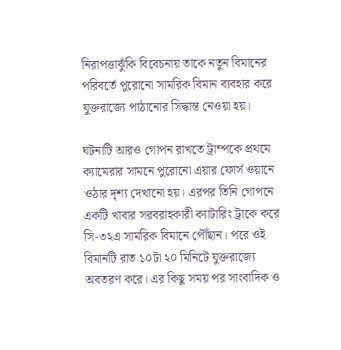নিরাপত্তাঝুঁকি বিবেচনায় তাকে নতুন বিমানের পরিবর্তে পুরোনো সামরিক বিমান ব্যবহার করে যুক্তরাজ্যে পাঠানোর সিদ্ধান্ত নেওয়া হয়।

ঘটনাটি আরও গোপন রাখতে ট্রাম্পকে প্রথমে ক্যামেরার সামনে পুরোনো এয়ার ফোর্স ওয়ানে ওঠার দৃশ্য দেখানো হয়। এরপর তিনি গোপনে একটি খাবার সরবরাহকারী ক্যাটারিং ট্রাকে করে সি-৩২এ সামরিক বিমানে পৌঁছান। পরে ওই বিমানটি রাত ১০টা ২০ মিনিটে যুক্তরাজ্যে অবতরণ করে। এর কিছু সময় পর সাংবাদিক ও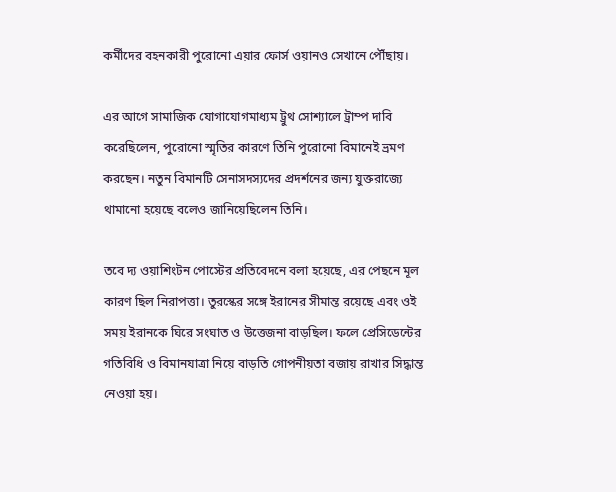কর্মীদের বহনকারী পুরোনো এয়ার ফোর্স ওয়ানও সেখানে পৌঁছায়।

এর আগে সামাজিক যোগাযোগমাধ্যম ট্রুথ সোশ্যালে ট্রাম্প দাবি করেছিলেন, পুরোনো স্মৃতির কারণে তিনি পুরোনো বিমানেই ভ্রমণ করছেন। নতুন বিমানটি সেনাসদস্যদের প্রদর্শনের জন্য যুক্তরাজ্যে থামানো হয়েছে বলেও জানিয়েছিলেন তিনি।

তবে দ্য ওয়াশিংটন পোস্টের প্রতিবেদনে বলা হয়েছে, এর পেছনে মূল কারণ ছিল নিরাপত্তা। তুরস্কের সঙ্গে ইরানের সীমান্ত রয়েছে এবং ওই সময় ইরানকে ঘিরে সংঘাত ও উত্তেজনা বাড়ছিল। ফলে প্রেসিডেন্টের গতিবিধি ও বিমানযাত্রা নিয়ে বাড়তি গোপনীয়তা বজায় রাখার সিদ্ধান্ত নেওয়া হয়।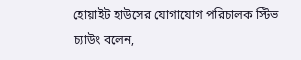হোয়াইট হাউসের যোগাযোগ পরিচালক স্টিভ চ্যাউং বলেন,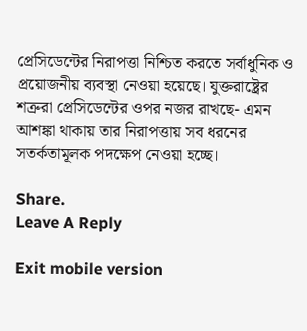প্রেসিডেন্টের নিরাপত্তা নিশ্চিত করতে সর্বাধুনিক ও প্রয়োজনীয় ব্যবস্থা নেওয়া হয়েছে। যুক্তরাষ্ট্রের শত্রুরা প্রেসিডেন্টের ওপর নজর রাখছে- এমন আশঙ্কা থাকায় তার নিরাপত্তায় সব ধরনের সতর্কতামূলক পদক্ষেপ নেওয়া হচ্ছে।

Share.
Leave A Reply

Exit mobile version